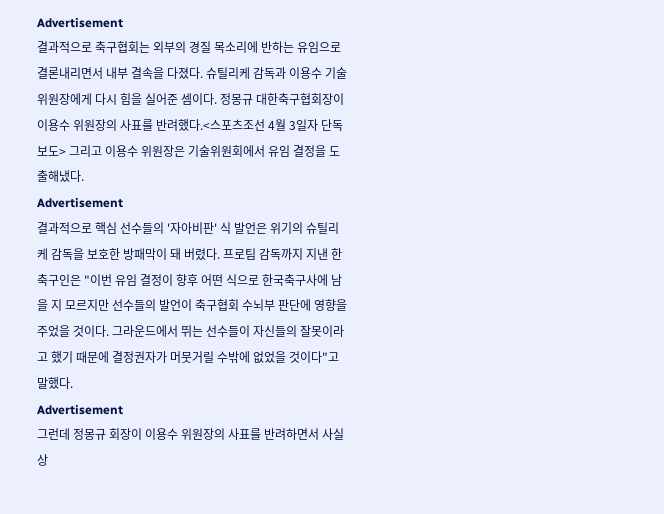Advertisement
결과적으로 축구협회는 외부의 경질 목소리에 반하는 유임으로 결론내리면서 내부 결속을 다졌다. 슈틸리케 감독과 이용수 기술위원장에게 다시 힘을 실어준 셈이다. 정몽규 대한축구협회장이 이용수 위원장의 사표를 반려했다.<스포츠조선 4월 3일자 단독 보도> 그리고 이용수 위원장은 기술위원회에서 유임 결정을 도출해냈다.
Advertisement
결과적으로 핵심 선수들의 '자아비판' 식 발언은 위기의 슈틸리케 감독을 보호한 방패막이 돼 버렸다. 프로팀 감독까지 지낸 한 축구인은 "이번 유임 결정이 향후 어떤 식으로 한국축구사에 남을 지 모르지만 선수들의 발언이 축구협회 수뇌부 판단에 영향을 주었을 것이다. 그라운드에서 뛰는 선수들이 자신들의 잘못이라고 했기 때문에 결정권자가 머뭇거릴 수밖에 없었을 것이다"고 말했다.
Advertisement
그런데 정몽규 회장이 이용수 위원장의 사표를 반려하면서 사실상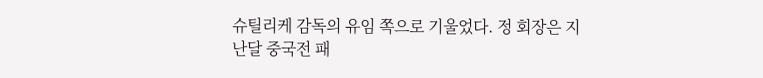슈틸리케 감독의 유임 쪽으로 기울었다. 정 회장은 지난달 중국전 패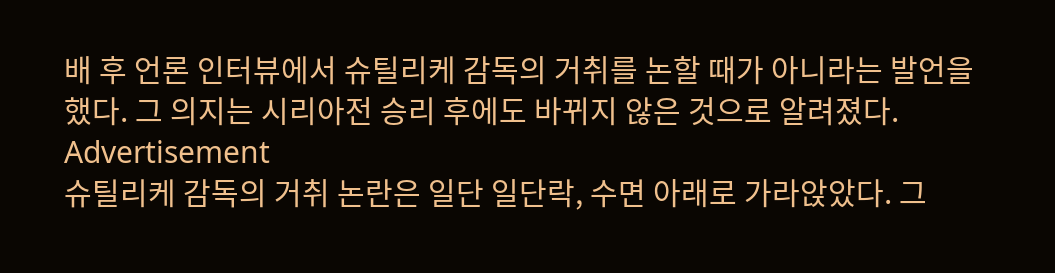배 후 언론 인터뷰에서 슈틸리케 감독의 거취를 논할 때가 아니라는 발언을 했다. 그 의지는 시리아전 승리 후에도 바뀌지 않은 것으로 알려졌다.
Advertisement
슈틸리케 감독의 거취 논란은 일단 일단락, 수면 아래로 가라앉았다. 그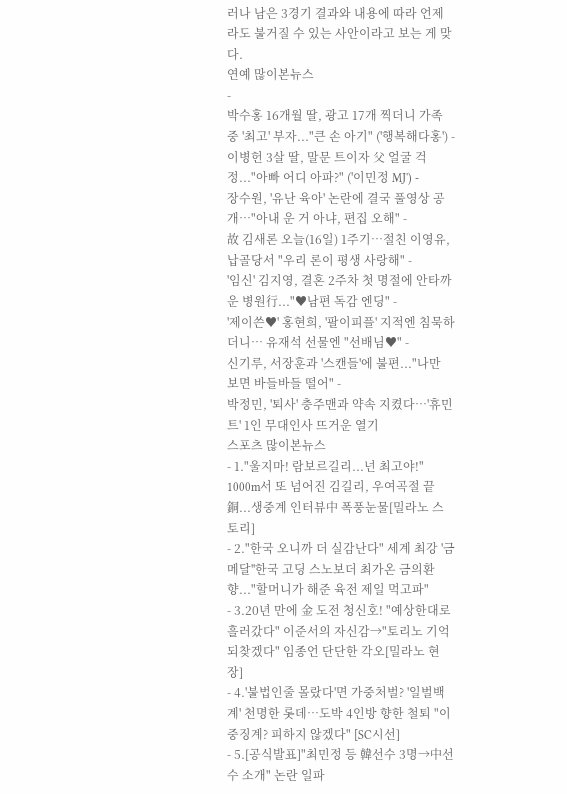러나 남은 3경기 결과와 내용에 따라 언제라도 불거질 수 있는 사안이라고 보는 게 맞다.
연예 많이본뉴스
-
박수홍 16개월 딸, 광고 17개 찍더니 가족 중 '최고' 부자..."큰 손 아기" ('행복해다홍') -
이병헌 3살 딸, 말문 트이자 父 얼굴 걱정..."아빠 어디 아파?" ('이민정 MJ') -
장수원, '유난 육아' 논란에 결국 풀영상 공개…"아내 운 거 아냐, 편집 오해" -
故 김새론 오늘(16일) 1주기…절친 이영유, 납골당서 "우리 론이 평생 사랑해" -
'임신' 김지영, 결혼 2주차 첫 명절에 안타까운 병원行..."♥남편 독감 엔딩" -
'제이쓴♥' 홍현희, '팔이피플' 지적엔 침묵하더니… 유재석 선물엔 "선배님♥" -
신기루, 서장훈과 '스캔들'에 불편..."나만 보면 바들바들 떨어" -
박정민, '퇴사' 충주맨과 약속 지켰다…'휴민트' 1인 무대인사 뜨거운 열기
스포츠 많이본뉴스
- 1."울지마! 람보르길리...넌 최고야!" 1000m서 또 넘어진 김길리, 우여곡절 끝 銅...생중계 인터뷰中 폭풍눈물[밀라노 스토리]
- 2."한국 오니까 더 실감난다" 세계 최강 '금메달''한국 고딩 스노보더 최가온 금의환향..."할머니가 해준 육전 제일 먹고파"
- 3.20년 만에 金 도전 청신호! "예상한대로 흘러갔다" 이준서의 자신감→"토리노 기억 되찾겠다" 임종언 단단한 각오[밀라노 현장]
- 4.'불법인줄 몰랐다'면 가중처벌? '일벌백계' 천명한 롯데…도박 4인방 향한 철퇴 "이중징계? 피하지 않겠다" [SC시선]
- 5.[공식발표]"최민정 등 韓선수 3명→中선수 소개" 논란 일파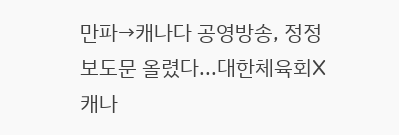만파→캐나다 공영방송, 정정보도문 올렸다...대한체육회X캐나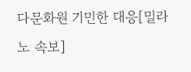다문화원 기민한 대응[밀라노 속보]